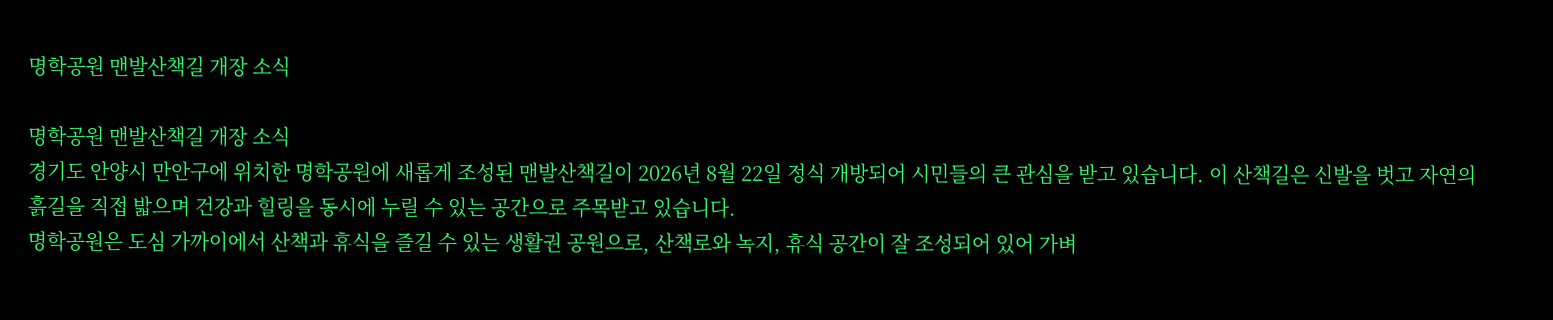명학공원 맨발산책길 개장 소식

명학공원 맨발산책길 개장 소식
경기도 안양시 만안구에 위치한 명학공원에 새롭게 조성된 맨발산책길이 2026년 8월 22일 정식 개방되어 시민들의 큰 관심을 받고 있습니다. 이 산책길은 신발을 벗고 자연의 흙길을 직접 밟으며 건강과 힐링을 동시에 누릴 수 있는 공간으로 주목받고 있습니다.
명학공원은 도심 가까이에서 산책과 휴식을 즐길 수 있는 생활권 공원으로, 산책로와 녹지, 휴식 공간이 잘 조성되어 있어 가벼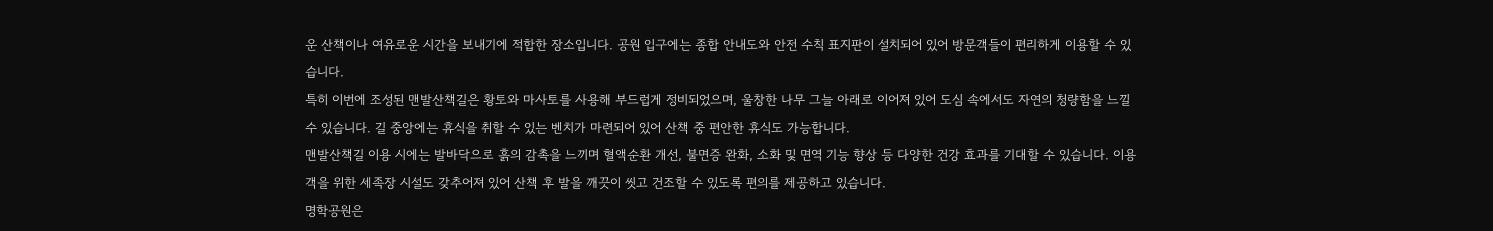운 산책이나 여유로운 시간을 보내기에 적합한 장소입니다. 공원 입구에는 종합 안내도와 안전 수칙 표지판이 설치되어 있어 방문객들이 편리하게 이용할 수 있습니다.
특히 이번에 조성된 맨발산책길은 황토와 마사토를 사용해 부드럽게 정비되었으며, 울창한 나무 그늘 아래로 이어져 있어 도심 속에서도 자연의 청량함을 느낄 수 있습니다. 길 중앙에는 휴식을 취할 수 있는 벤치가 마련되어 있어 산책 중 편안한 휴식도 가능합니다.
맨발산책길 이용 시에는 발바닥으로 흙의 감촉을 느끼며 혈액순환 개선, 불면증 완화, 소화 및 면역 기능 향상 등 다양한 건강 효과를 기대할 수 있습니다. 이용객을 위한 세족장 시설도 갖추어져 있어 산책 후 발을 깨끗이 씻고 건조할 수 있도록 편의를 제공하고 있습니다.
명학공원은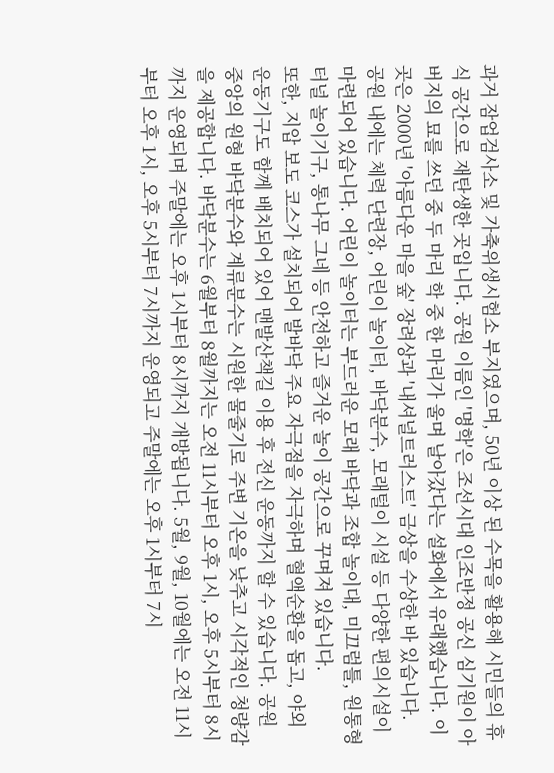과거 잠업검사소 및 가축위생시험소 부지였으며, 50년 이상 된 수목을 활용해 시민들의 휴식 공간으로 재탄생한 곳입니다. 공원 이름인 '명학'은 조선시대 인조반정 공신 심기원이 아버지의 묘를 쓰던 중 두 마리 학 중 한 마리가 울며 날아갔다는 설화에서 유래했습니다. 이곳은 2000년 '아름다운 마을 숲' 장려상과 '내셔널트러스트' 금상을 수상한 바 있습니다.
공원 내에는 체력 단련장, 어린이 놀이터, 바닥분수, 모래털이 시설 등 다양한 편의시설이 마련되어 있습니다. 어린이 놀이터는 부드러운 모래 바닥과 조합 놀이대, 미끄럼틀, 원통형 터널 놀이기구, 통나무 그네 등 안전하고 즐거운 놀이 공간으로 꾸며져 있습니다.
또한, 지압 보도 코스가 설치되어 발바닥 주요 자극점을 자극하며 혈액순환을 돕고, 야외 운동기구도 함께 배치되어 있어 맨발산책길 이용 후 전신 운동까지 할 수 있습니다. 공원 중앙의 원형 바닥분수와 계류분수는 시원한 물줄기로 주변 기온을 낮추고 시각적인 청량감을 제공합니다. 바닥분수는 6월부터 8월까지는 오전 11시부터 오후 1시, 오후 5시부터 8시까지 운영되며 주말에는 오후 1시부터 8시까지 개방됩니다. 5월, 9월, 10월에는 오전 11시부터 오후 1시, 오후 5시부터 7시까지 운영되고 주말에는 오후 1시부터 7시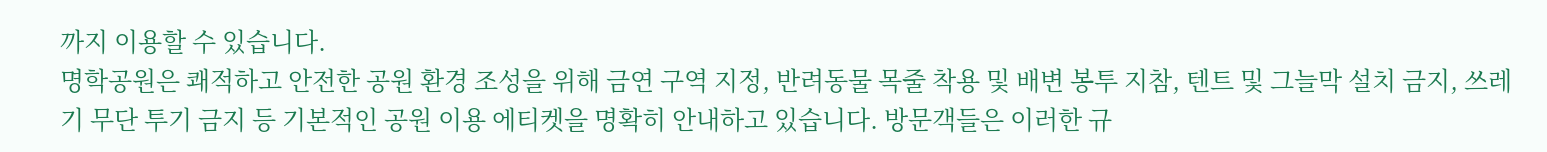까지 이용할 수 있습니다.
명학공원은 쾌적하고 안전한 공원 환경 조성을 위해 금연 구역 지정, 반려동물 목줄 착용 및 배변 봉투 지참, 텐트 및 그늘막 설치 금지, 쓰레기 무단 투기 금지 등 기본적인 공원 이용 에티켓을 명확히 안내하고 있습니다. 방문객들은 이러한 규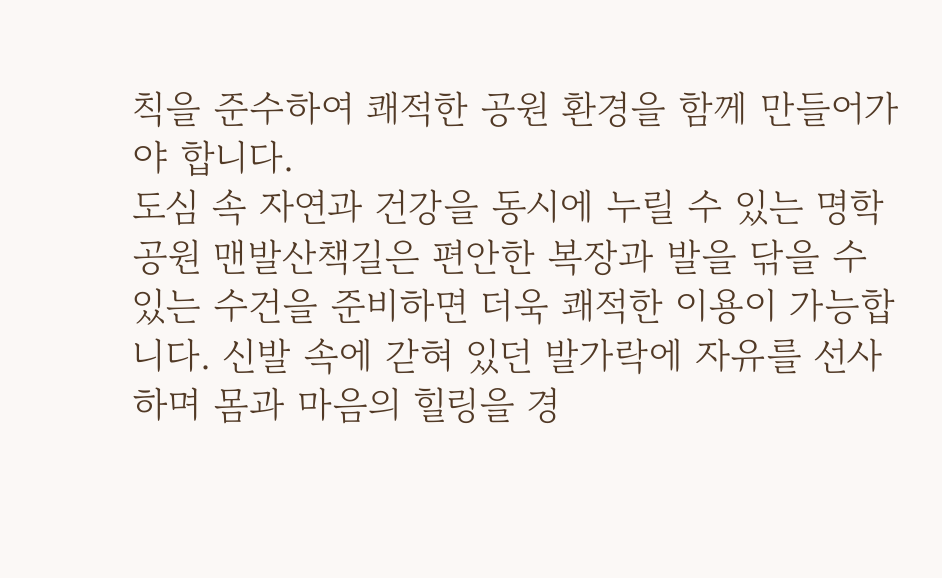칙을 준수하여 쾌적한 공원 환경을 함께 만들어가야 합니다.
도심 속 자연과 건강을 동시에 누릴 수 있는 명학공원 맨발산책길은 편안한 복장과 발을 닦을 수 있는 수건을 준비하면 더욱 쾌적한 이용이 가능합니다. 신발 속에 갇혀 있던 발가락에 자유를 선사하며 몸과 마음의 힐링을 경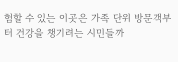험할 수 있는 이곳은 가족 단위 방문객부터 건강을 챙기려는 시민들까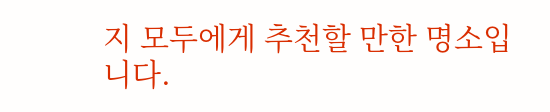지 모두에게 추천할 만한 명소입니다.